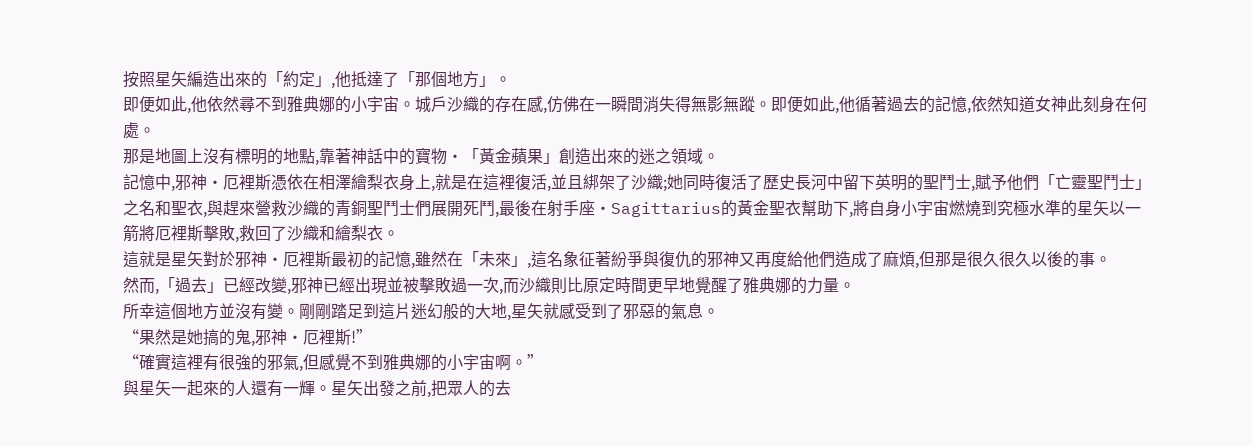按照星矢編造出來的「約定」,他抵達了「那個地方」。
即便如此,他依然尋不到雅典娜的小宇宙。城戶沙織的存在感,仿佛在一瞬間消失得無影無蹤。即便如此,他循著過去的記憶,依然知道女神此刻身在何處。
那是地圖上沒有標明的地點,靠著神話中的寶物·「黃金蘋果」創造出來的迷之領域。
記憶中,邪神·厄裡斯憑依在相澤繪梨衣身上,就是在這裡復活,並且綁架了沙織;她同時復活了歷史長河中留下英明的聖鬥士,賦予他們「亡靈聖鬥士」之名和聖衣,與趕來營救沙織的青銅聖鬥士們展開死鬥,最後在射手座·Sagittarius的黃金聖衣幫助下,將自身小宇宙燃燒到究極水準的星矢以一箭將厄裡斯擊敗,救回了沙織和繪梨衣。
這就是星矢對於邪神·厄裡斯最初的記憶,雖然在「未來」,這名象征著紛爭與復仇的邪神又再度給他們造成了麻煩,但那是很久很久以後的事。
然而,「過去」已經改變,邪神已經出現並被擊敗過一次,而沙織則比原定時間更早地覺醒了雅典娜的力量。
所幸這個地方並沒有變。剛剛踏足到這片迷幻般的大地,星矢就感受到了邪惡的氣息。
“果然是她搞的鬼,邪神·厄裡斯!”
“確實這裡有很強的邪氣,但感覺不到雅典娜的小宇宙啊。”
與星矢一起來的人還有一輝。星矢出發之前,把眾人的去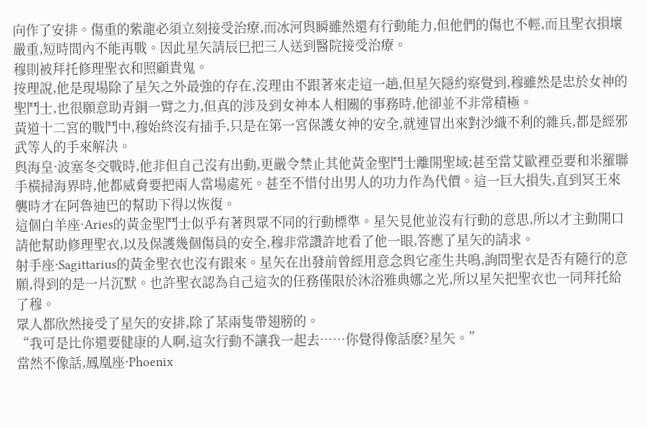向作了安排。傷重的紫龍必須立刻接受治療,而冰河與瞬雖然還有行動能力,但他們的傷也不輕,而且聖衣損壞嚴重,短時間內不能再戰。因此星矢請辰巳把三人送到醫院接受治療。
穆則被拜托修理聖衣和照顧貴鬼。
按理說,他是現場除了星矢之外最強的存在,沒理由不跟著來走這一趟,但星矢隱約察覺到,穆雖然是忠於女神的聖鬥士,也很願意助青銅一臂之力,但真的涉及到女神本人相關的事務時,他卻並不非常積極。
黃道十二宮的戰鬥中,穆始終沒有插手,只是在第一宮保護女神的安全,就連冒出來對沙織不利的雜兵,都是經邪武等人的手來解決。
與海皇·波塞冬交戰時,他非但自己沒有出動,更嚴令禁止其他黃金聖鬥士離開聖域;甚至當艾歐裡亞要和米羅聯手橫掃海界時,他都威脅要把兩人當場處死。甚至不惜付出男人的功力作為代價。這一巨大損失,直到冥王來襲時才在阿魯迪巴的幫助下得以恢復。
這個白羊座·Aries的黃金聖鬥士似乎有著與眾不同的行動標準。星矢見他並沒有行動的意思,所以才主動開口請他幫助修理聖衣,以及保護幾個傷員的安全,穆非常讚許地看了他一眼,答應了星矢的請求。
射手座·Sagittarius的黃金聖衣也沒有跟來。星矢在出發前曾經用意念與它產生共鳴,詢問聖衣是否有隨行的意願,得到的是一片沉默。也許聖衣認為自己這次的任務僅限於沐浴雅典娜之光,所以星矢把聖衣也一同拜托給了穆。
眾人都欣然接受了星矢的安排,除了某兩隻帶翅膀的。
“我可是比你還要健康的人啊,這次行動不讓我一起去……你覺得像話麽?星矢。”
當然不像話,鳳凰座·Phoenix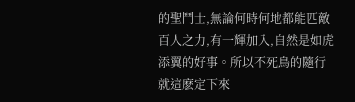的聖鬥士,無論何時何地都能匹敵百人之力,有一輝加入,自然是如虎添翼的好事。所以不死鳥的隨行就這麽定下來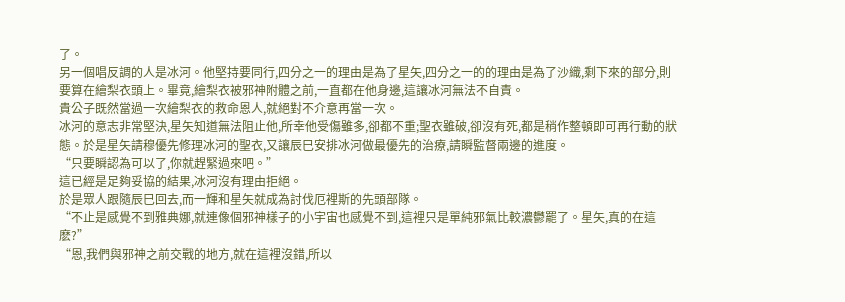了。
另一個唱反調的人是冰河。他堅持要同行,四分之一的理由是為了星矢,四分之一的的理由是為了沙織,剩下來的部分,則要算在繪梨衣頭上。畢竟,繪梨衣被邪神附體之前,一直都在他身邊,這讓冰河無法不自責。
貴公子既然當過一次繪梨衣的救命恩人,就絕對不介意再當一次。
冰河的意志非常堅決,星矢知道無法阻止他,所幸他受傷雖多,卻都不重;聖衣雖破,卻沒有死,都是稍作整頓即可再行動的狀態。於是星矢請穆優先修理冰河的聖衣,又讓辰巳安排冰河做最優先的治療,請瞬監督兩邊的進度。
“只要瞬認為可以了,你就趕緊過來吧。”
這已經是足夠妥協的結果,冰河沒有理由拒絕。
於是眾人跟隨辰巳回去,而一輝和星矢就成為討伐厄裡斯的先頭部隊。
“不止是感覺不到雅典娜,就連像個邪神樣子的小宇宙也感覺不到,這裡只是單純邪氣比較濃鬱罷了。星矢,真的在這麽?”
“恩,我們與邪神之前交戰的地方,就在這裡沒錯,所以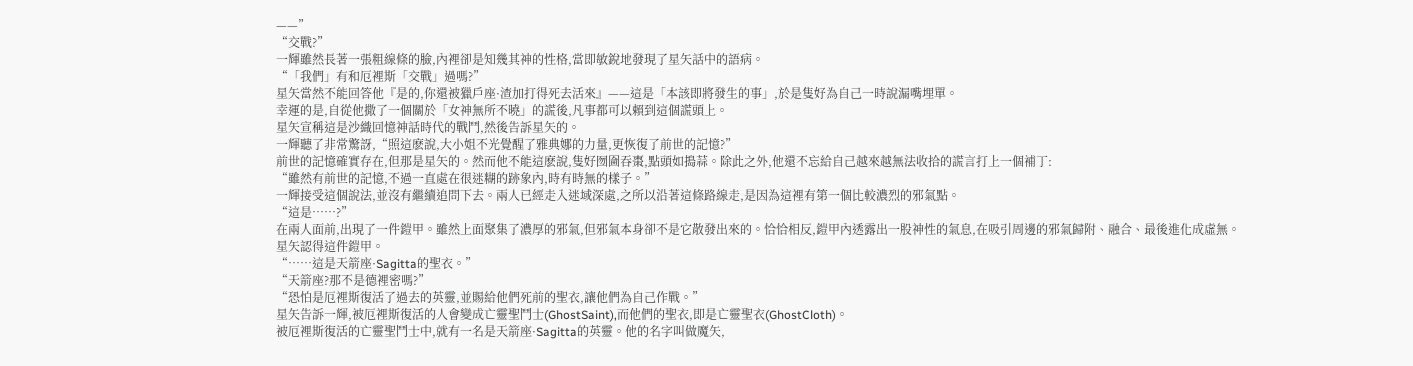——”
“交戰?”
一輝雖然長著一張粗線條的臉,內裡卻是知幾其神的性格,當即敏銳地發現了星矢話中的語病。
“「我們」有和厄裡斯「交戰」過嗎?”
星矢當然不能回答他『是的,你還被獵戶座·渣加打得死去活來』——這是「本該即將發生的事」,於是隻好為自己一時說漏嘴埋單。
幸運的是,自從他撒了一個關於「女神無所不曉」的謊後,凡事都可以賴到這個謊頭上。
星矢宣稱這是沙織回憶神話時代的戰鬥,然後告訴星矢的。
一輝聽了非常驚訝,“照這麽說,大小姐不光覺醒了雅典娜的力量,更恢復了前世的記憶?”
前世的記憶確實存在,但那是星矢的。然而他不能這麽說,隻好囫圇吞棗,點頭如搗蒜。除此之外,他還不忘給自己越來越無法收拾的謊言打上一個補丁:
“雖然有前世的記憶,不過一直處在很迷糊的跡象內,時有時無的樣子。”
一輝接受這個說法,並沒有繼續追問下去。兩人已經走入迷域深處,之所以沿著這條路線走,是因為這裡有第一個比較濃烈的邪氣點。
“這是……?”
在兩人面前,出現了一件鎧甲。雖然上面聚集了濃厚的邪氣,但邪氣本身卻不是它散發出來的。恰恰相反,鎧甲內透露出一股神性的氣息,在吸引周邊的邪氣歸附、融合、最後進化成虛無。
星矢認得這件鎧甲。
“……這是天箭座·Sagitta的聖衣。”
“天箭座?那不是德裡密嗎?”
“恐怕是厄裡斯復活了過去的英靈,並賜給他們死前的聖衣,讓他們為自己作戰。”
星矢告訴一輝,被厄裡斯復活的人會變成亡靈聖鬥士(GhostSaint),而他們的聖衣,即是亡靈聖衣(GhostCloth)。
被厄裡斯復活的亡靈聖鬥士中,就有一名是天箭座·Sagitta的英靈。他的名字叫做魔矢,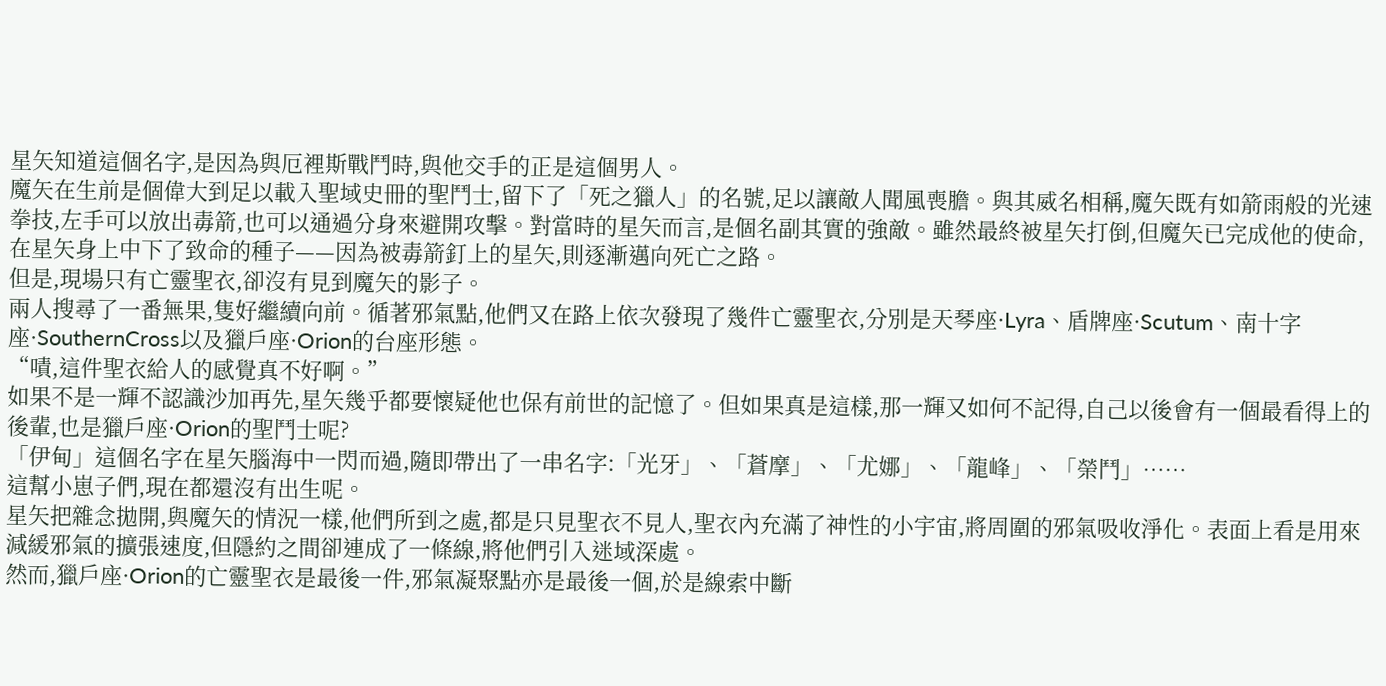星矢知道這個名字,是因為與厄裡斯戰鬥時,與他交手的正是這個男人。
魔矢在生前是個偉大到足以載入聖域史冊的聖鬥士,留下了「死之獵人」的名號,足以讓敵人聞風喪膽。與其威名相稱,魔矢既有如箭雨般的光速拳技,左手可以放出毒箭,也可以通過分身來避開攻擊。對當時的星矢而言,是個名副其實的強敵。雖然最終被星矢打倒,但魔矢已完成他的使命,在星矢身上中下了致命的種子——因為被毒箭釘上的星矢,則逐漸邁向死亡之路。
但是,現場只有亡靈聖衣,卻沒有見到魔矢的影子。
兩人搜尋了一番無果,隻好繼續向前。循著邪氣點,他們又在路上依次發現了幾件亡靈聖衣,分別是天琴座·Lyra、盾牌座·Scutum、南十字座·SouthernCross以及獵戶座·Orion的台座形態。
“嘖,這件聖衣給人的感覺真不好啊。”
如果不是一輝不認識沙加再先,星矢幾乎都要懷疑他也保有前世的記憶了。但如果真是這樣,那一輝又如何不記得,自己以後會有一個最看得上的後輩,也是獵戶座·Orion的聖鬥士呢?
「伊甸」這個名字在星矢腦海中一閃而過,隨即帶出了一串名字:「光牙」、「蒼摩」、「尤娜」、「龍峰」、「榮鬥」……
這幫小崽子們,現在都還沒有出生呢。
星矢把雜念拋開,與魔矢的情況一樣,他們所到之處,都是只見聖衣不見人,聖衣內充滿了神性的小宇宙,將周圍的邪氣吸收淨化。表面上看是用來減緩邪氣的擴張速度,但隱約之間卻連成了一條線,將他們引入迷域深處。
然而,獵戶座·Orion的亡靈聖衣是最後一件,邪氣凝聚點亦是最後一個,於是線索中斷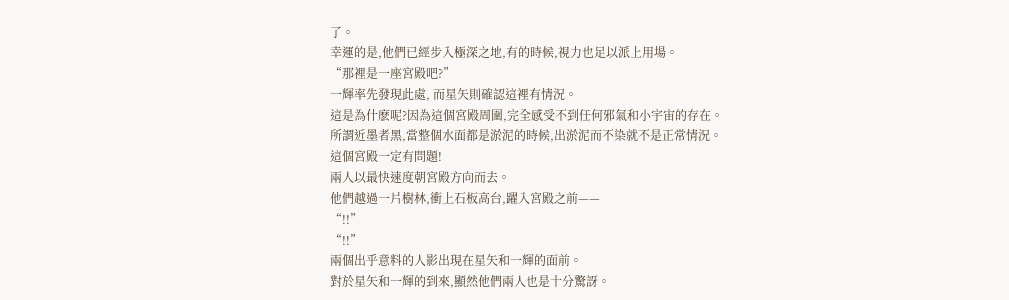了。
幸運的是,他們已經步入極深之地,有的時候,視力也足以派上用場。
“那裡是一座宮殿吧?”
一輝率先發現此處, 而星矢則確認這裡有情況。
這是為什麽呢?因為這個宮殿周圍,完全感受不到任何邪氣和小宇宙的存在。
所謂近墨者黑,當整個水面都是淤泥的時候,出淤泥而不染就不是正常情況。
這個宮殿一定有問題!
兩人以最快速度朝宮殿方向而去。
他們越過一片樹林,衝上石板高台,躍入宮殿之前——
“!!”
“!!”
兩個出乎意料的人影出現在星矢和一輝的面前。
對於星矢和一輝的到來,顯然他們兩人也是十分驚訝。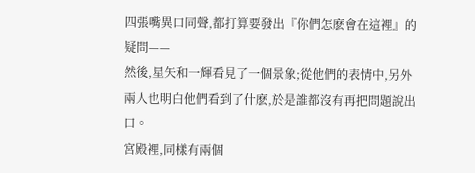四張嘴異口同聲,都打算要發出『你們怎麽會在這裡』的疑問——
然後,星矢和一輝看見了一個景象;從他們的表情中,另外兩人也明白他們看到了什麽,於是誰都沒有再把問題說出口。
宮殿裡,同樣有兩個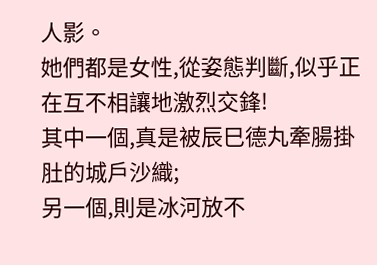人影。
她們都是女性,從姿態判斷,似乎正在互不相讓地激烈交鋒!
其中一個,真是被辰巳德丸牽腸掛肚的城戶沙織;
另一個,則是冰河放不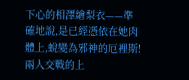下心的相澤繪梨衣——準確地說,是已經憑依在她肉體上,蛻變為邪神的厄裡斯!
兩人交戰的上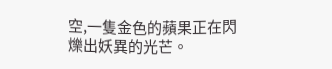空,一隻金色的蘋果正在閃爍出妖異的光芒。